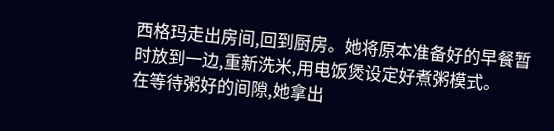西格玛走出房间,回到厨房。她将原本准备好的早餐暂时放到一边,重新洗米,用电饭煲设定好煮粥模式。
在等待粥好的间隙,她拿出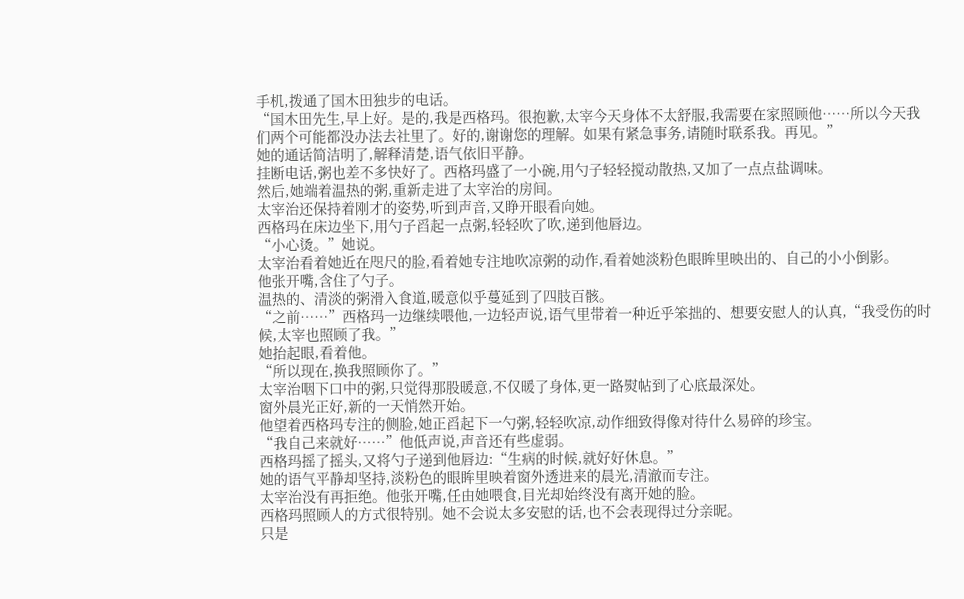手机,拨通了国木田独步的电话。
“国木田先生,早上好。是的,我是西格玛。很抱歉,太宰今天身体不太舒服,我需要在家照顾他……所以今天我们两个可能都没办法去社里了。好的,谢谢您的理解。如果有紧急事务,请随时联系我。再见。”
她的通话简洁明了,解释清楚,语气依旧平静。
挂断电话,粥也差不多快好了。西格玛盛了一小碗,用勺子轻轻搅动散热,又加了一点点盐调味。
然后,她端着温热的粥,重新走进了太宰治的房间。
太宰治还保持着刚才的姿势,听到声音,又睁开眼看向她。
西格玛在床边坐下,用勺子舀起一点粥,轻轻吹了吹,递到他唇边。
“小心烫。”她说。
太宰治看着她近在咫尺的脸,看着她专注地吹凉粥的动作,看着她淡粉色眼眸里映出的、自己的小小倒影。
他张开嘴,含住了勺子。
温热的、清淡的粥滑入食道,暖意似乎蔓延到了四肢百骸。
“之前……”西格玛一边继续喂他,一边轻声说,语气里带着一种近乎笨拙的、想要安慰人的认真,“我受伤的时候,太宰也照顾了我。”
她抬起眼,看着他。
“所以现在,换我照顾你了。”
太宰治咽下口中的粥,只觉得那股暖意,不仅暖了身体,更一路熨帖到了心底最深处。
窗外晨光正好,新的一天悄然开始。
他望着西格玛专注的侧脸,她正舀起下一勺粥,轻轻吹凉,动作细致得像对待什么易碎的珍宝。
“我自己来就好……”他低声说,声音还有些虚弱。
西格玛摇了摇头,又将勺子递到他唇边:“生病的时候,就好好休息。”
她的语气平静却坚持,淡粉色的眼眸里映着窗外透进来的晨光,清澈而专注。
太宰治没有再拒绝。他张开嘴,任由她喂食,目光却始终没有离开她的脸。
西格玛照顾人的方式很特别。她不会说太多安慰的话,也不会表现得过分亲昵。
只是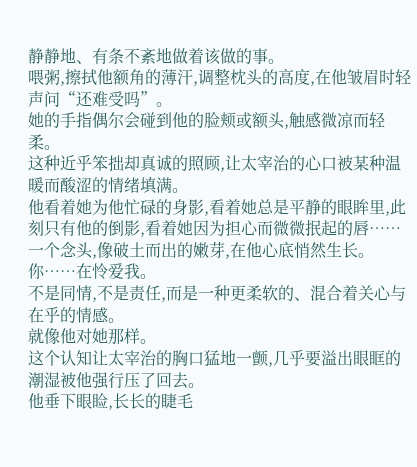静静地、有条不紊地做着该做的事。
喂粥,擦拭他额角的薄汗,调整枕头的高度,在他皱眉时轻声问“还难受吗”。
她的手指偶尔会碰到他的脸颊或额头,触感微凉而轻柔。
这种近乎笨拙却真诚的照顾,让太宰治的心口被某种温暖而酸涩的情绪填满。
他看着她为他忙碌的身影,看着她总是平静的眼眸里,此刻只有他的倒影,看着她因为担心而微微抿起的唇……
一个念头,像破土而出的嫩芽,在他心底悄然生长。
你……在怜爱我。
不是同情,不是责任,而是一种更柔软的、混合着关心与在乎的情感。
就像他对她那样。
这个认知让太宰治的胸口猛地一颤,几乎要溢出眼眶的潮湿被他强行压了回去。
他垂下眼睑,长长的睫毛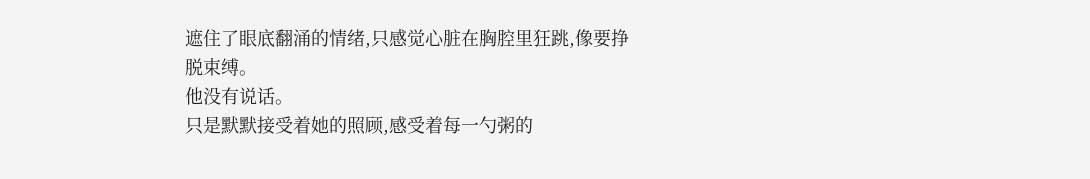遮住了眼底翻涌的情绪,只感觉心脏在胸腔里狂跳,像要挣脱束缚。
他没有说话。
只是默默接受着她的照顾,感受着每一勺粥的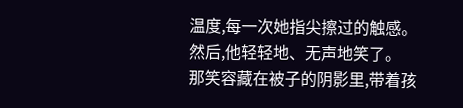温度,每一次她指尖擦过的触感。
然后,他轻轻地、无声地笑了。
那笑容藏在被子的阴影里,带着孩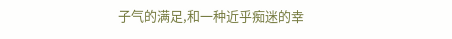子气的满足,和一种近乎痴迷的幸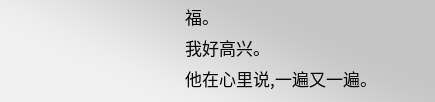福。
我好高兴。
他在心里说,一遍又一遍。